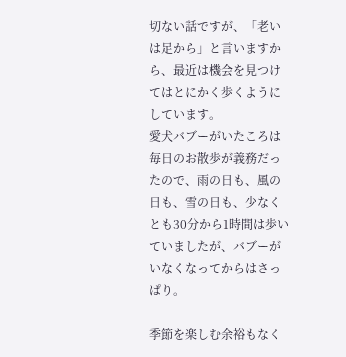切ない話ですが、「老いは足から」と言いますから、最近は機会を見つけてはとにかく歩くようにしています。
愛犬バブーがいたころは毎日のお散歩が義務だったので、雨の日も、風の日も、雪の日も、少なくとも30分から1時間は歩いていましたが、バブーがいなくなってからはさっぱり。

季節を楽しむ余裕もなく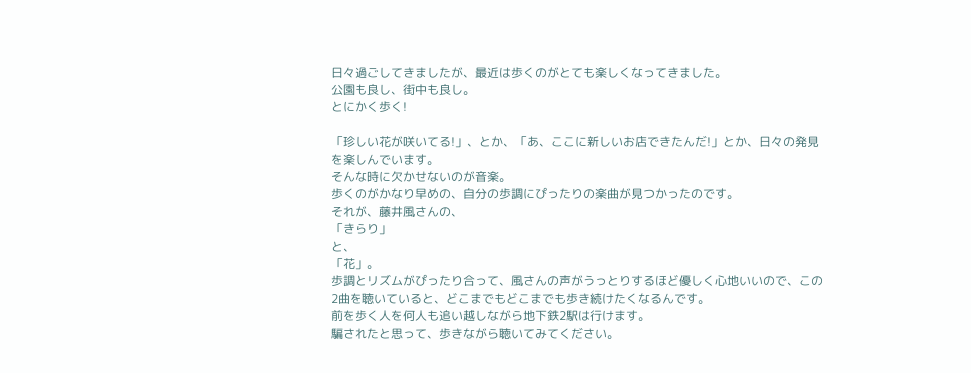日々過ごしてきましたが、最近は歩くのがとても楽しくなってきました。
公園も良し、街中も良し。
とにかく歩く!

「珍しい花が咲いてる!」、とか、「あ、ここに新しいお店できたんだ!」とか、日々の発見を楽しんでいます。
そんな時に欠かせないのが音楽。
歩くのがかなり早めの、自分の歩調にぴったりの楽曲が見つかったのです。
それが、藤井風さんの、
「きらり」
と、
「花」。
歩調とリズムがぴったり合って、風さんの声がうっとりするほど優しく心地いいので、この2曲を聴いていると、どこまでもどこまでも歩き続けたくなるんです。
前を歩く人を何人も追い越しながら地下鉄2駅は行けます。
騙されたと思って、歩きながら聴いてみてください。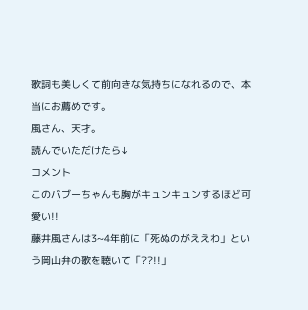歌詞も美しくて前向きな気持ちになれるので、本当にお薦めです。
風さん、天才。
読んでいただけたら↓
コメント
このバブーちゃんも胸がキュンキュンするほど可愛い!!
藤井風さんは3~4年前に「死ぬのがええわ」という岡山弁の歌を聴いて「??!!」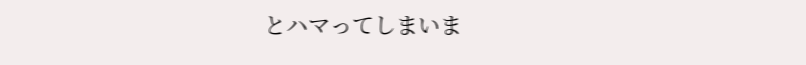とハマってしまいま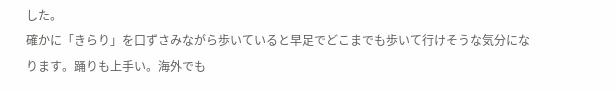した。
確かに「きらり」を口ずさみながら歩いていると早足でどこまでも歩いて行けそうな気分になります。踊りも上手い。海外でも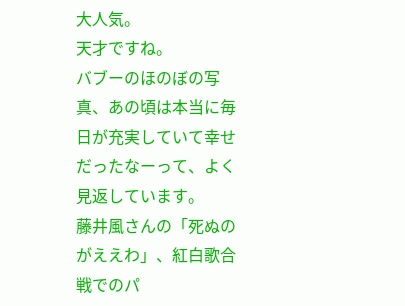大人気。
天才ですね。
バブーのほのぼの写真、あの頃は本当に毎日が充実していて幸せだったなーって、よく見返しています。
藤井風さんの「死ぬのがええわ」、紅白歌合戦でのパ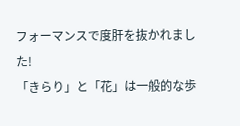フォーマンスで度肝を抜かれました!
「きらり」と「花」は一般的な歩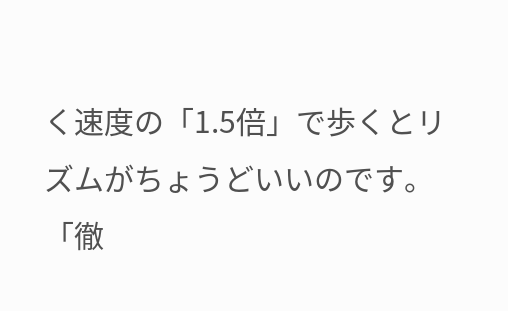く速度の「1.5倍」で歩くとリズムがちょうどいいのです。
「徹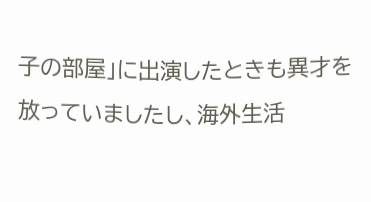子の部屋」に出演したときも異才を放っていましたし、海外生活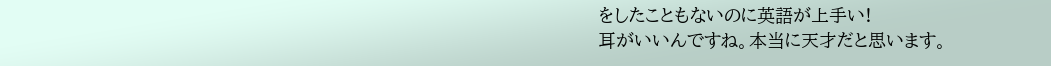をしたこともないのに英語が上手い!
耳がいいんですね。本当に天才だと思います。